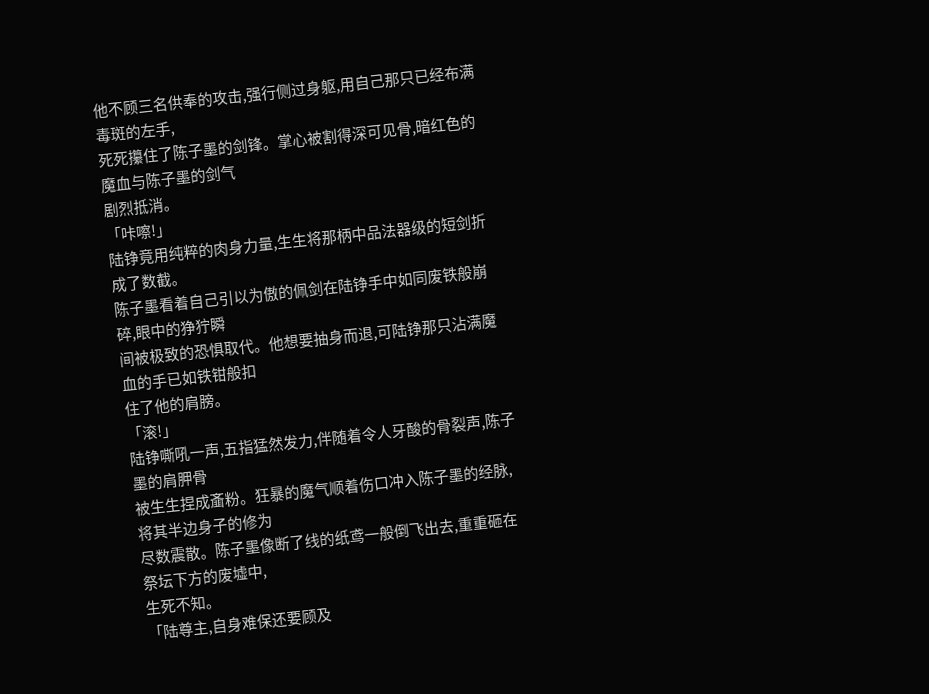他不顾三名供奉的攻击,强行侧过身躯,用自己那只已经布满毒斑的左手,
死死攥住了陈子墨的剑锋。掌心被割得深可见骨,暗红色的魔血与陈子墨的剑气
剧烈抵消。
「咔嚓!」
陆铮竟用纯粹的肉身力量,生生将那柄中品法器级的短剑折成了数截。
陈子墨看着自己引以为傲的佩剑在陆铮手中如同废铁般崩碎,眼中的狰狞瞬
间被极致的恐惧取代。他想要抽身而退,可陆铮那只沾满魔血的手已如铁钳般扣
住了他的肩膀。
「滚!」
陆铮嘶吼一声,五指猛然发力,伴随着令人牙酸的骨裂声,陈子墨的肩胛骨
被生生捏成齑粉。狂暴的魔气顺着伤口冲入陈子墨的经脉,将其半边身子的修为
尽数震散。陈子墨像断了线的纸鸢一般倒飞出去,重重砸在祭坛下方的废墟中,
生死不知。
「陆尊主,自身难保还要顾及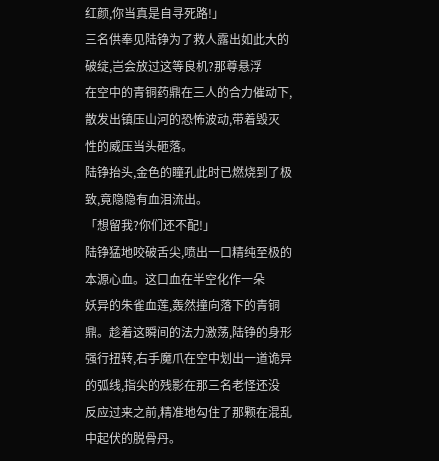红颜,你当真是自寻死路!」
三名供奉见陆铮为了救人露出如此大的破绽,岂会放过这等良机?那尊悬浮
在空中的青铜药鼎在三人的合力催动下,散发出镇压山河的恐怖波动,带着毁灭
性的威压当头砸落。
陆铮抬头,金色的瞳孔此时已燃烧到了极致,竟隐隐有血泪流出。
「想留我?你们还不配!」
陆铮猛地咬破舌尖,喷出一口精纯至极的本源心血。这口血在半空化作一朵
妖异的朱雀血莲,轰然撞向落下的青铜鼎。趁着这瞬间的法力激荡,陆铮的身形
强行扭转,右手魔爪在空中划出一道诡异的弧线,指尖的残影在那三名老怪还没
反应过来之前,精准地勾住了那颗在混乱中起伏的脱骨丹。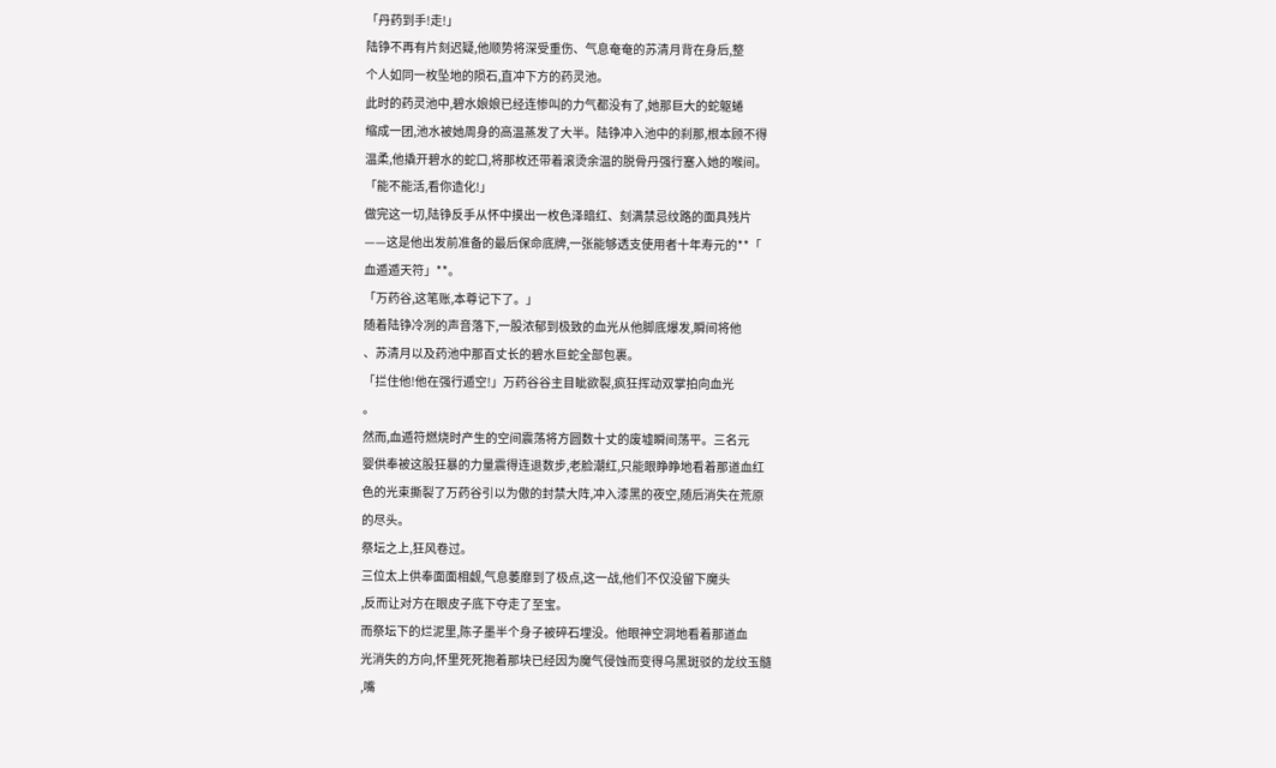「丹药到手!走!」
陆铮不再有片刻迟疑,他顺势将深受重伤、气息奄奄的苏清月背在身后,整
个人如同一枚坠地的陨石,直冲下方的药灵池。
此时的药灵池中,碧水娘娘已经连惨叫的力气都没有了,她那巨大的蛇躯蜷
缩成一团,池水被她周身的高温蒸发了大半。陆铮冲入池中的刹那,根本顾不得
温柔,他撬开碧水的蛇口,将那枚还带着滚烫余温的脱骨丹强行塞入她的喉间。
「能不能活,看你造化!」
做完这一切,陆铮反手从怀中摸出一枚色泽暗红、刻满禁忌纹路的面具残片
——这是他出发前准备的最后保命底牌,一张能够透支使用者十年寿元的**「
血遁遁天符」**。
「万药谷,这笔账,本尊记下了。」
随着陆铮冷冽的声音落下,一股浓郁到极致的血光从他脚底爆发,瞬间将他
、苏清月以及药池中那百丈长的碧水巨蛇全部包裹。
「拦住他!他在强行遁空!」万药谷谷主目眦欲裂,疯狂挥动双掌拍向血光
。
然而,血遁符燃烧时产生的空间震荡将方圆数十丈的废墟瞬间荡平。三名元
婴供奉被这股狂暴的力量震得连退数步,老脸潮红,只能眼睁睁地看着那道血红
色的光束撕裂了万药谷引以为傲的封禁大阵,冲入漆黑的夜空,随后消失在荒原
的尽头。
祭坛之上,狂风卷过。
三位太上供奉面面相觑,气息萎靡到了极点,这一战,他们不仅没留下魔头
,反而让对方在眼皮子底下夺走了至宝。
而祭坛下的烂泥里,陈子墨半个身子被碎石埋没。他眼神空洞地看着那道血
光消失的方向,怀里死死抱着那块已经因为魔气侵蚀而变得乌黑斑驳的龙纹玉髓
,嘴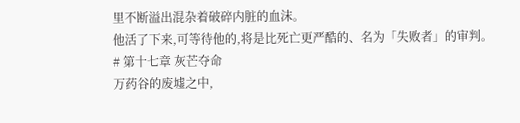里不断溢出混杂着破碎内脏的血沫。
他活了下来,可等待他的,将是比死亡更严酷的、名为「失败者」的审判。
# 第十七章 灰芒夺命
万药谷的废墟之中,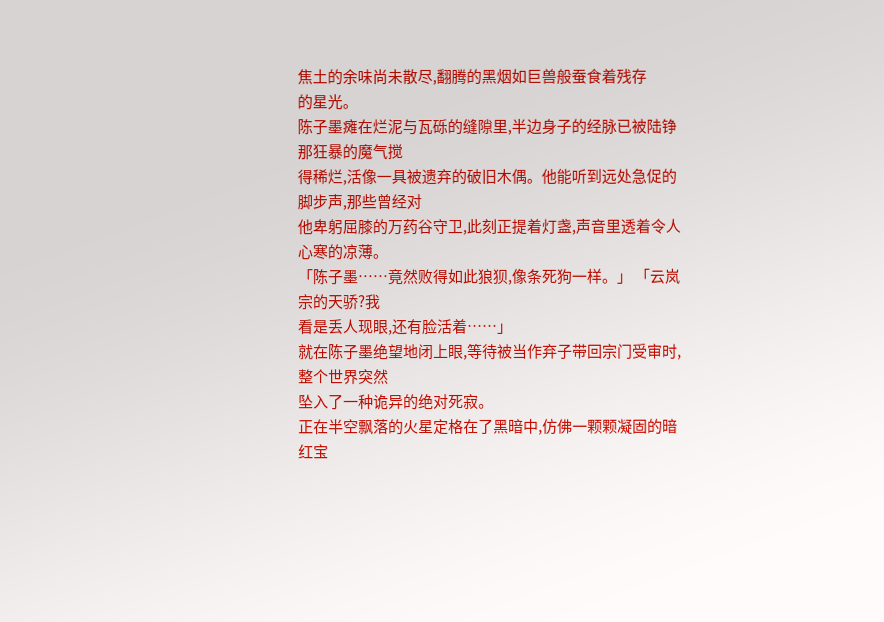焦土的余味尚未散尽,翻腾的黑烟如巨兽般蚕食着残存
的星光。
陈子墨瘫在烂泥与瓦砾的缝隙里,半边身子的经脉已被陆铮那狂暴的魔气搅
得稀烂,活像一具被遗弃的破旧木偶。他能听到远处急促的脚步声,那些曾经对
他卑躬屈膝的万药谷守卫,此刻正提着灯盏,声音里透着令人心寒的凉薄。
「陈子墨……竟然败得如此狼狈,像条死狗一样。」 「云岚宗的天骄?我
看是丢人现眼,还有脸活着……」
就在陈子墨绝望地闭上眼,等待被当作弃子带回宗门受审时,整个世界突然
坠入了一种诡异的绝对死寂。
正在半空飘落的火星定格在了黑暗中,仿佛一颗颗凝固的暗红宝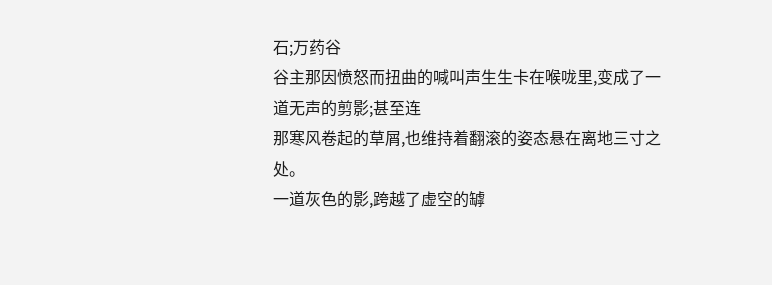石;万药谷
谷主那因愤怒而扭曲的喊叫声生生卡在喉咙里,变成了一道无声的剪影;甚至连
那寒风卷起的草屑,也维持着翻滚的姿态悬在离地三寸之处。
一道灰色的影,跨越了虚空的罅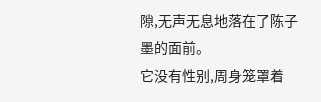隙,无声无息地落在了陈子墨的面前。
它没有性别,周身笼罩着